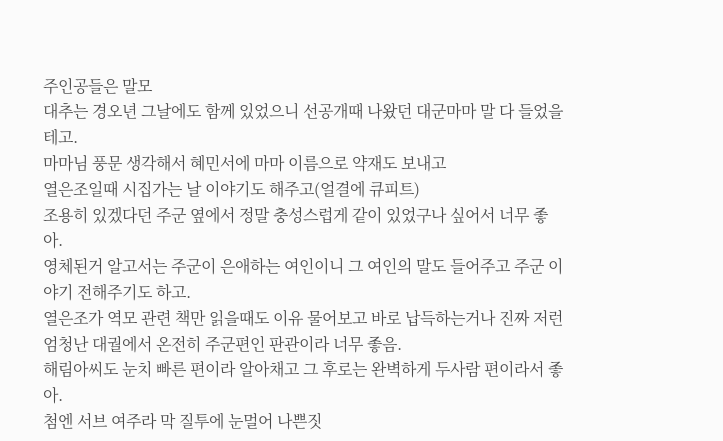주인공들은 말모
대추는 경오년 그날에도 함께 있었으니 선공개때 나왔던 대군마마 말 다 들었을테고.
마마님 풍문 생각해서 혜민서에 마마 이름으로 약재도 보내고
열은조일때 시집가는 날 이야기도 해주고(얼결에 큐피트)
조용히 있겠다던 주군 옆에서 정말 충성스럽게 같이 있었구나 싶어서 너무 좋아.
영체된거 알고서는 주군이 은애하는 여인이니 그 여인의 말도 들어주고 주군 이야기 전해주기도 하고.
열은조가 역모 관련 책만 읽을때도 이유 물어보고 바로 납득하는거나 진짜 저런 엄청난 대궐에서 온전히 주군편인 판관이라 너무 좋음.
해림아씨도 눈치 빠른 편이라 알아채고 그 후로는 완벽하게 두사람 편이라서 좋아.
첨엔 서브 여주라 막 질투에 눈멀어 나쁜짓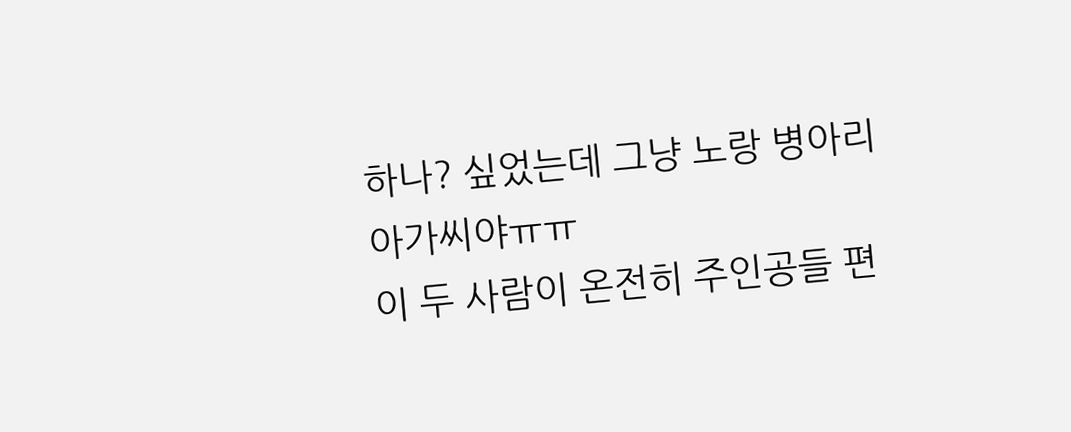하나? 싶었는데 그냥 노랑 병아리 아가씨야ㅠㅠ
이 두 사람이 온전히 주인공들 편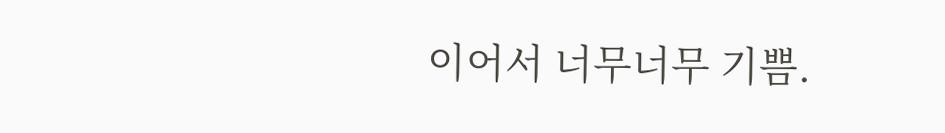이어서 너무너무 기쁨.